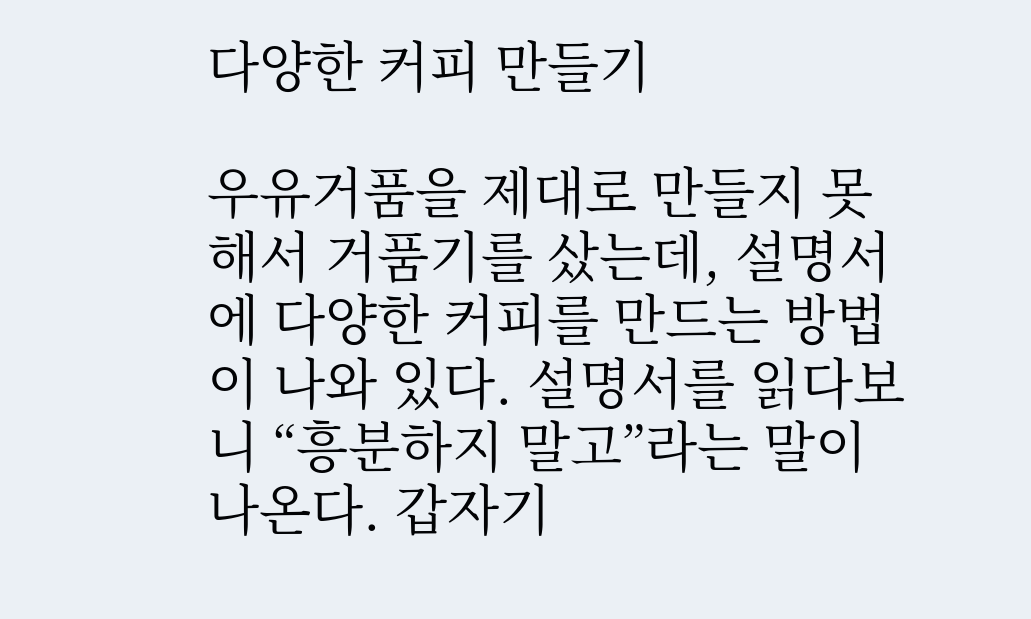다양한 커피 만들기

우유거품을 제대로 만들지 못해서 거품기를 샀는데, 설명서에 다양한 커피를 만드는 방법이 나와 있다. 설명서를 읽다보니 “흥분하지 말고”라는 말이 나온다. 갑자기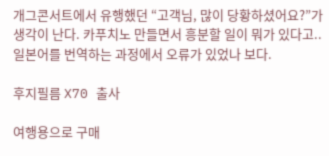개그콘서트에서 유행했던 “고객님, 많이 당황하셨어요?”가 생각이 난다. 카푸치노 만들면서 흥분할 일이 뭐가 있다고.. 일본어를 번역하는 과정에서 오류가 있었나 보다.

후지필름 X70 출사

여행용으로 구매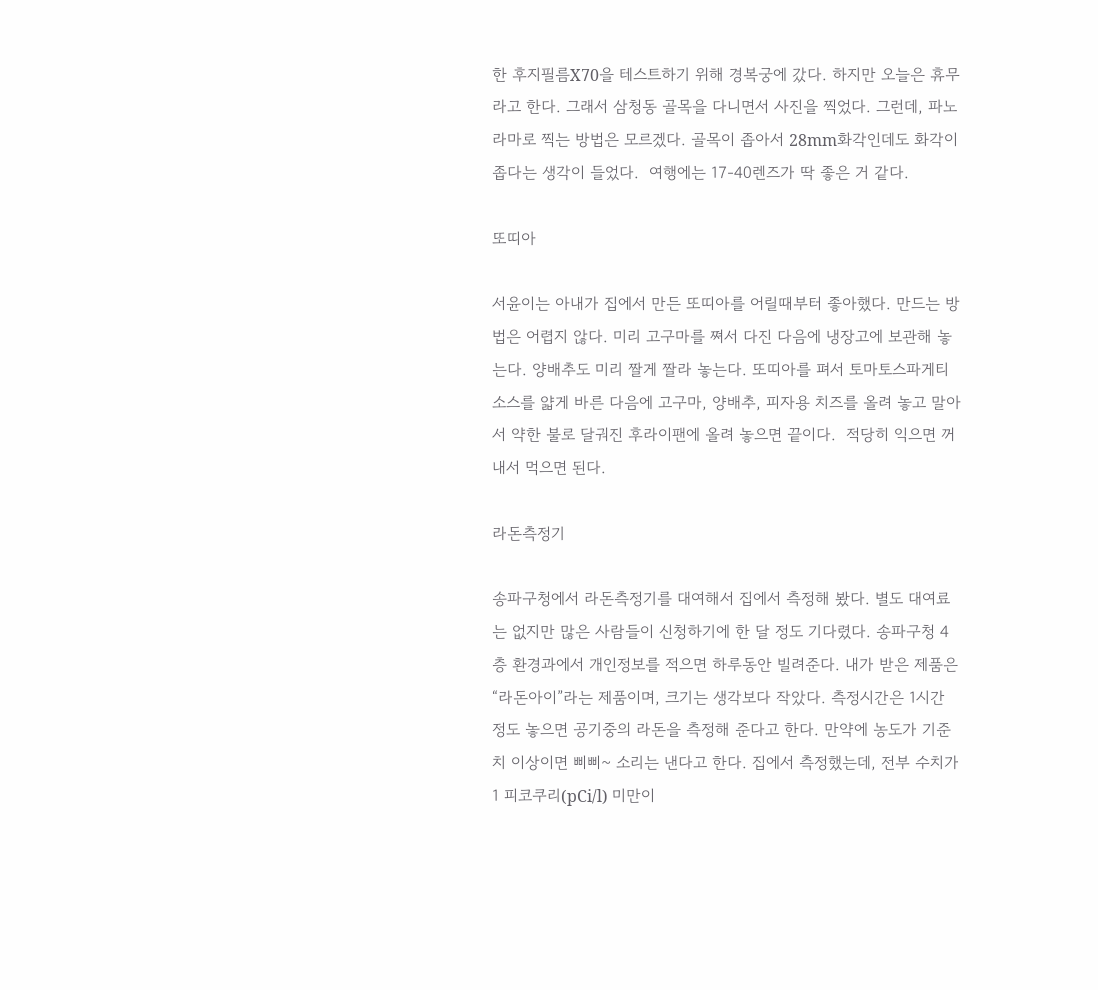한 후지필름X70을 테스트하기 위해 경복궁에 갔다. 하지만 오늘은 휴무라고 한다. 그래서 삼청동 골목을 다니면서 사진을 찍었다. 그런데, 파노라마로 찍는 방법은 모르겠다. 골목이 좁아서 28mm화각인데도 화각이 좁다는 생각이 들었다.  여행에는 17-40렌즈가 딱 좋은 거 같다.

또띠아

서윤이는 아내가 집에서 만든 또띠아를 어릴때부터 좋아했다. 만드는 방법은 어렵지 않다. 미리 고구마를 쪄서 다진 다음에 냉장고에 보관해 놓는다. 양배추도 미리 짤게 짤라 놓는다. 또띠아를 펴서 토마토스파게티 소스를 얇게 바른 다음에 고구마, 양배추, 피자용 치즈를 올려 놓고 말아서 약한 불로 달궈진 후라이팬에 올려 놓으면 끝이다.  적당히 익으면 꺼내서 먹으면 된다.

라돈측정기

송파구청에서 라돈측정기를 대여해서 집에서 측정해 봤다. 별도 대여료는 없지만 많은 사람들이 신청하기에 한 달 정도 기다렸다. 송파구청 4층 환경과에서 개인정보를 적으면 하루동안 빌려준다. 내가 받은 제품은 “라돈아이”라는 제품이며, 크기는 생각보다 작았다. 측정시간은 1시간 정도 놓으면 공기중의 라돈을 측정해 준다고 한다. 만약에 농도가 기준치 이상이면 삐삐~ 소리는 낸다고 한다. 집에서 측정했는데, 전부 수치가 1 피코쿠리(pCi/l) 미만이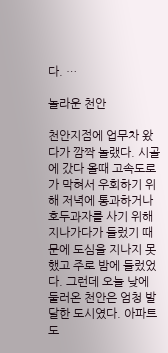다. …

놀라운 천안

천안지점에 업무차 왔다가 깜짝 놀랬다. 시골에 갔다 올때 고속도로가 막혀서 우회하기 위해 저녁에 통과하거나 호두과자를 사기 위해 지나가다가 들렀기 때문에 도심을 지나지 못했고 주로 밤에 들렀었다. 그런데 오늘 낮에 둘러온 천안은 엄청 발달한 도시였다. 아파트도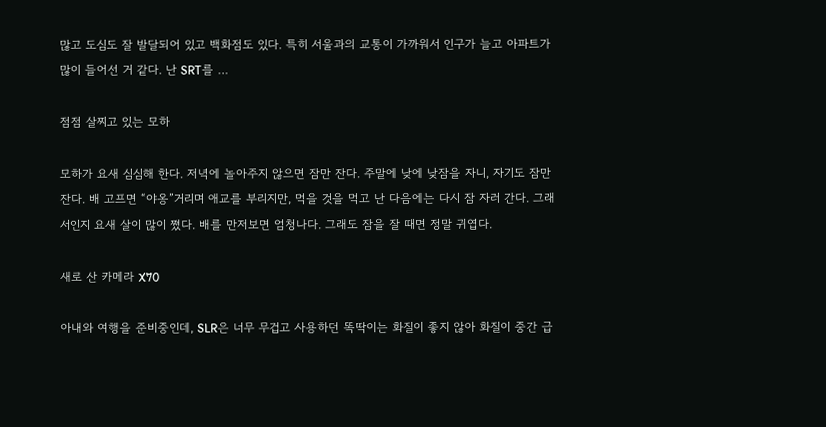많고 도심도 잘 발달되어 있고 백화점도 있다. 특히 서울과의 교통이 가까워서 인구가 늘고 아파트가 많이 들어선 거 같다. 난 SRT를 …

점점 살찌고 있는 모하

모하가 요새 심심해 한다. 저녁에 놀아주지 않으면 잠만 잔다. 주말에 낮에 낮잠을 자니, 자기도 잠만 잔다. 배 고프면 “야옹”거리며 애교를 부리지만, 먹을 것을 먹고 난 다음에는 다시 잠 자러 간다. 그래서인지 요새 살이 많이 쪘다. 배를 만저보면 엄청나다. 그래도 잠을 잘 때면 정말 귀엽다.

새로 산 카메라 X70

아내와 여행을 준비중인데, SLR은 너무 무겁고 사용하던 똑딱이는 화질이 좋지 않아 화질이 중간 급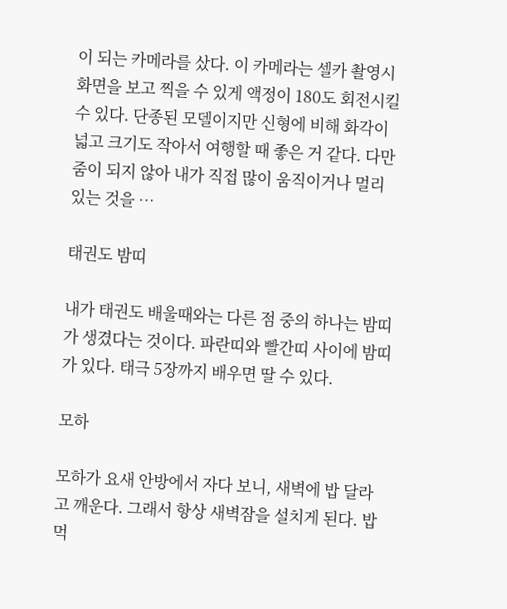이 되는 카메라를 샀다. 이 카메라는 셀카 촬영시 화면을 보고 찍을 수 있게 액정이 180도 회전시킬 수 있다. 단종된 모델이지만 신형에 비해 화각이 넓고 크기도 작아서 여행할 때 좋은 거 같다. 다만 줌이 되지 않아 내가 직접 많이 움직이거나 멀리 있는 것을 …

태권도 밤띠

내가 태권도 배울때와는 다른 점 중의 하나는 밤띠가 생겼다는 것이다. 파란띠와 빨간띠 사이에 밤띠가 있다. 태극 5장까지 배우면 딸 수 있다.

모하

모하가 요새 안방에서 자다 보니, 새벽에 밥 달라고 깨운다. 그래서 항상 새벽잠을 설치게 된다. 밥 먹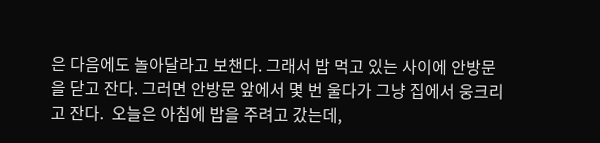은 다음에도 놀아달라고 보챈다. 그래서 밥 먹고 있는 사이에 안방문을 닫고 잔다. 그러면 안방문 앞에서 몇 번 울다가 그냥 집에서 웅크리고 잔다.  오늘은 아침에 밥을 주려고 갔는데,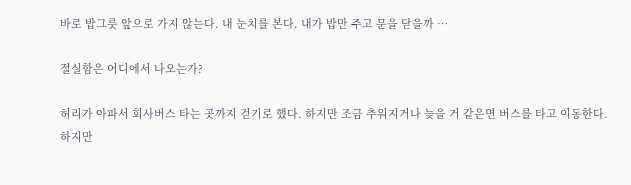바로 밥그릇 앞으로 가지 않는다. 내 눈치를 본다. 내가 밥만 주고 문을 닫을까 …

절실함은 어디에서 나오는가?

허리가 아파서 회사버스 타는 곳까지 걷기로 했다. 하지만 조금 추워지거나 늦을 거 같은면 버스를 타고 이동한다. 하지만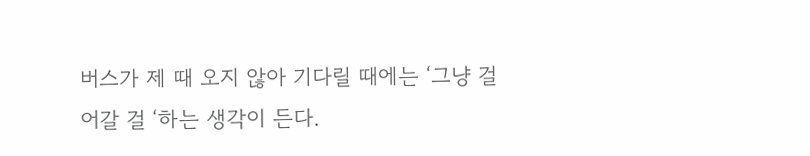버스가 제 때 오지 않아 기다릴 때에는 ‘그냥 걸어갈 걸 ‘하는 생각이 든다.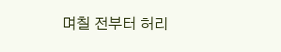며칠 전부터 허리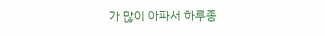가 많이 아파서 하루종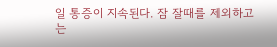일 통증이 지속된다. 잠 잘때를 제외하고는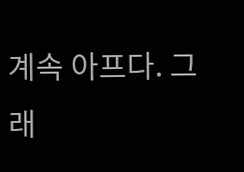계속 아프다. 그래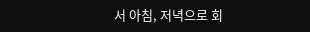서 아침, 저녁으로 회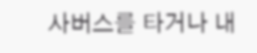사버스를 타거나 내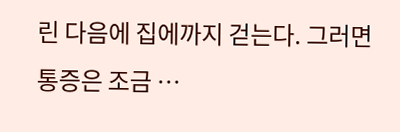린 다음에 집에까지 걷는다. 그러면 통증은 조금 …